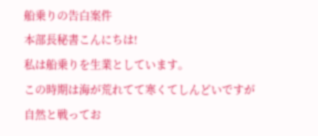船乗りの告白案件
本部長秘書こんにちは!
私は船乗りを生業としています。
この時期は海が荒れてて寒くてしんどいですが
自然と戦ってお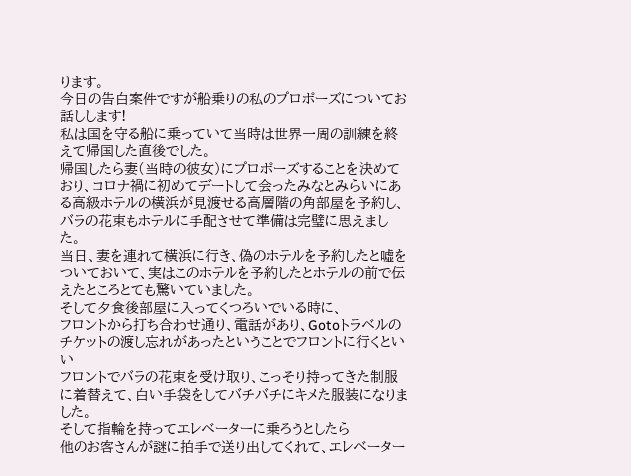ります。
今日の告白案件ですが船乗りの私のプロポーズについてお話しします!
私は国を守る船に乗っていて当時は世界一周の訓練を終えて帰国した直後でした。
帰国したら妻(当時の彼女)にプロポーズすることを決めており、コロナ禍に初めてデートして会ったみなとみらいにある高級ホテルの横浜が見渡せる高層階の角部屋を予約し、バラの花束もホテルに手配させて準備は完璧に思えました。
当日、妻を連れて横浜に行き、偽のホテルを予約したと嘘をついておいて、実はこのホテルを予約したとホテルの前で伝えたところとても驚いていました。
そして夕食後部屋に入ってくつろいでいる時に、
フロントから打ち合わせ通り、電話があり、Gotoトラベルのチケットの渡し忘れがあったということでフロントに行くといい
フロントでバラの花束を受け取り、こっそり持ってきた制服に着替えて、白い手袋をしてバチバチにキメた服装になりました。
そして指輪を持ってエレベーターに乗ろうとしたら
他のお客さんが謎に拍手で送り出してくれて、エレベーター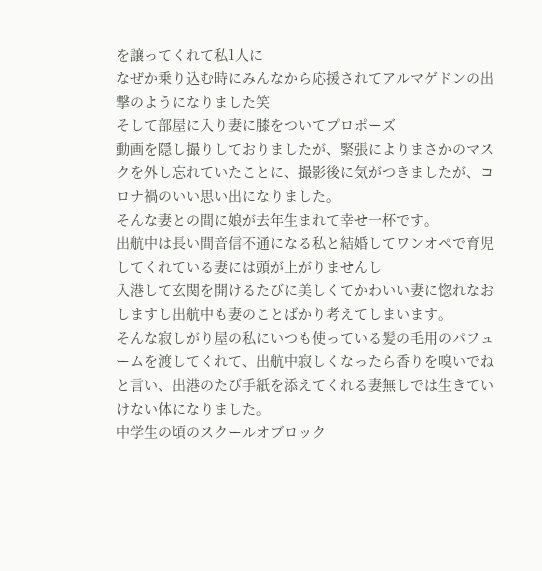を譲ってくれて私1人に
なぜか乗り込む時にみんなから応援されてアルマゲドンの出撃のようになりました笑
そして部屋に入り妻に膝をついてプロポーズ
動画を隠し撮りしておりましたが、緊張によりまさかのマスクを外し忘れていたことに、撮影後に気がつきましたが、コロナ禍のいい思い出になりました。
そんな妻との間に娘が去年生まれて幸せ一杯です。
出航中は長い間音信不通になる私と結婚してワンオペで育児してくれている妻には頭が上がりませんし
入港して玄関を開けるたびに美しくてかわいい妻に惚れなおしますし出航中も妻のことばかり考えてしまいます。
そんな寂しがり屋の私にいつも使っている髪の毛用のパフュームを渡してくれて、出航中寂しくなったら香りを嗅いでねと言い、出港のたび手紙を添えてくれる妻無しでは生きていけない体になりました。
中学生の頃のスクールオブロック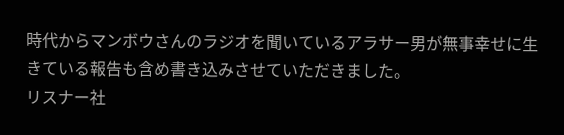時代からマンボウさんのラジオを聞いているアラサー男が無事幸せに生きている報告も含め書き込みさせていただきました。
リスナー社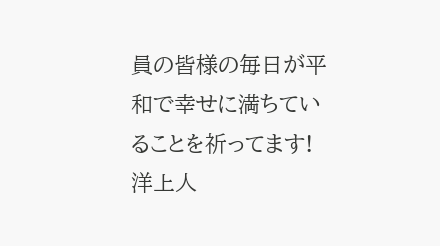員の皆様の毎日が平和で幸せに満ちていることを祈ってます!
洋上人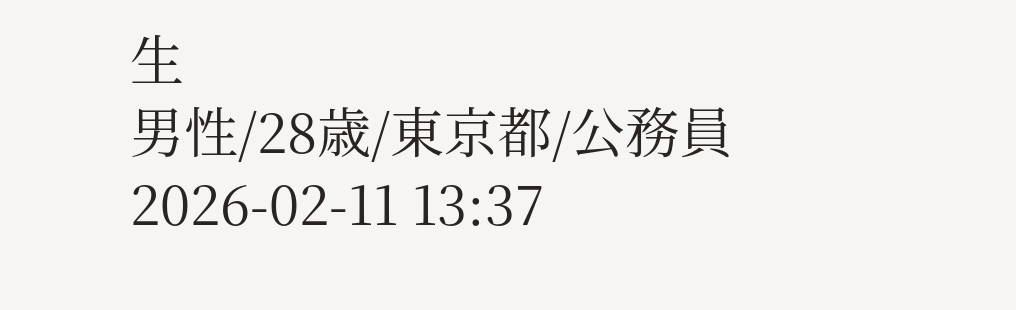生
男性/28歳/東京都/公務員
2026-02-11 13:37